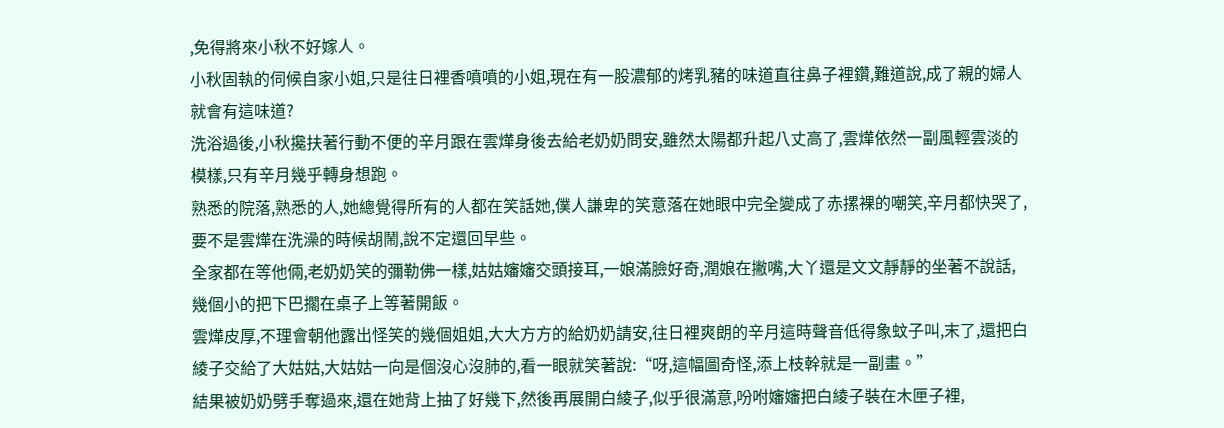,免得將來小秋不好嫁人。
小秋固執的伺候自家小姐,只是往日裡香噴噴的小姐,現在有一股濃郁的烤乳豬的味道直往鼻子裡鑽,難道說,成了親的婦人就會有這味道?
洗浴過後,小秋攙扶著行動不便的辛月跟在雲燁身後去給老奶奶問安,雖然太陽都升起八丈高了,雲燁依然一副風輕雲淡的模樣,只有辛月幾乎轉身想跑。
熟悉的院落,熟悉的人,她總覺得所有的人都在笑話她,僕人謙卑的笑意落在她眼中完全變成了赤摞裸的嘲笑,辛月都快哭了,要不是雲燁在洗澡的時候胡鬧,說不定還回早些。
全家都在等他倆,老奶奶笑的彌勒佛一樣,姑姑嬸嬸交頭接耳,一娘滿臉好奇,潤娘在撇嘴,大丫還是文文靜靜的坐著不說話,幾個小的把下巴擱在桌子上等著開飯。
雲燁皮厚,不理會朝他露出怪笑的幾個姐姐,大大方方的給奶奶請安,往日裡爽朗的辛月這時聲音低得象蚊子叫,末了,還把白綾子交給了大姑姑,大姑姑一向是個沒心沒肺的,看一眼就笑著說:“呀,這幅圖奇怪,添上枝幹就是一副畫。”
結果被奶奶劈手奪過來,還在她背上抽了好幾下,然後再展開白綾子,似乎很滿意,吩咐嬸嬸把白綾子裝在木匣子裡,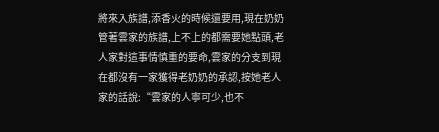將來入族譜,添香火的時候還要用,現在奶奶管著雲家的族譜,上不上的都需要她點頭,老人家對這事情慎重的要命,雲家的分支到現在都沒有一家獲得老奶奶的承認,按她老人家的話說:“雲家的人寧可少,也不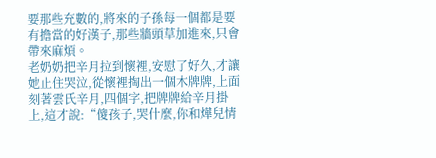要那些充數的,將來的子孫每一個都是要有擔當的好漢子,那些牆頭草加進來,只會帶來麻煩。
老奶奶把辛月拉到懷裡,安慰了好久,才讓她止住哭泣,從懷裡掏出一個木牌牌,上面刻著雲氏辛月,四個字,把牌牌給辛月掛上,這才說:“傻孩子,哭什麼,你和燁兒情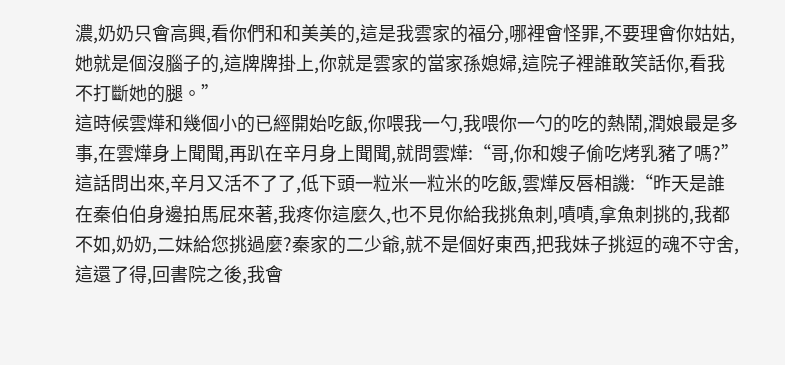濃,奶奶只會高興,看你們和和美美的,這是我雲家的福分,哪裡會怪罪,不要理會你姑姑,她就是個沒腦子的,這牌牌掛上,你就是雲家的當家孫媳婦,這院子裡誰敢笑話你,看我不打斷她的腿。”
這時候雲燁和幾個小的已經開始吃飯,你喂我一勺,我喂你一勺的吃的熱鬧,潤娘最是多事,在雲燁身上聞聞,再趴在辛月身上聞聞,就問雲燁:“哥,你和嫂子偷吃烤乳豬了嗎?”
這話問出來,辛月又活不了了,低下頭一粒米一粒米的吃飯,雲燁反唇相譏:“昨天是誰在秦伯伯身邊拍馬屁來著,我疼你這麼久,也不見你給我挑魚刺,嘖嘖,拿魚刺挑的,我都不如,奶奶,二妹給您挑過麼?秦家的二少爺,就不是個好東西,把我妹子挑逗的魂不守舍,這還了得,回書院之後,我會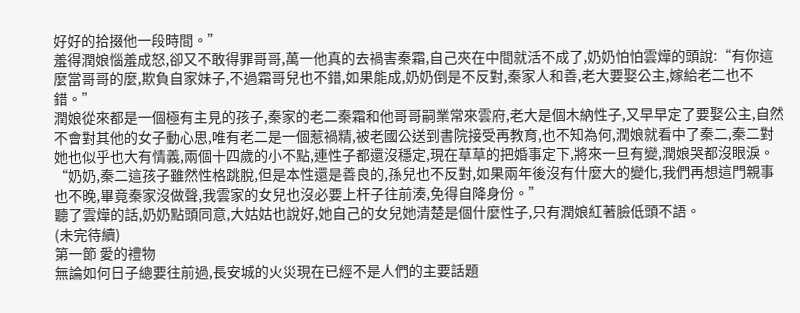好好的拾掇他一段時間。”
羞得潤娘惱羞成怒,卻又不敢得罪哥哥,萬一他真的去禍害秦霜,自己夾在中間就活不成了,奶奶怕怕雲燁的頭說:“有你這麼當哥哥的麼,欺負自家妹子,不過霜哥兒也不錯,如果能成,奶奶倒是不反對,秦家人和善,老大要娶公主,嫁給老二也不錯。”
潤娘從來都是一個極有主見的孩子,秦家的老二秦霜和他哥哥嗣業常來雲府,老大是個木納性子,又早早定了要娶公主,自然不會對其他的女子動心思,唯有老二是一個惹禍精,被老國公送到書院接受再教育,也不知為何,潤娘就看中了秦二,秦二對她也似乎也大有情義,兩個十四歲的小不點,連性子都還沒穩定,現在草草的把婚事定下,將來一旦有變,潤娘哭都沒眼淚。
“奶奶,秦二這孩子雖然性格跳脫,但是本性還是善良的,孫兒也不反對,如果兩年後沒有什麼大的變化,我們再想這門親事也不晚,畢竟秦家沒做聲,我雲家的女兒也沒必要上杆子往前湊,免得自降身份。”
聽了雲燁的話,奶奶點頭同意,大姑姑也說好,她自己的女兒她清楚是個什麼性子,只有潤娘紅著臉低頭不語。
(未完待續)
第一節 愛的禮物
無論如何日子總要往前過,長安城的火災現在已經不是人們的主要話題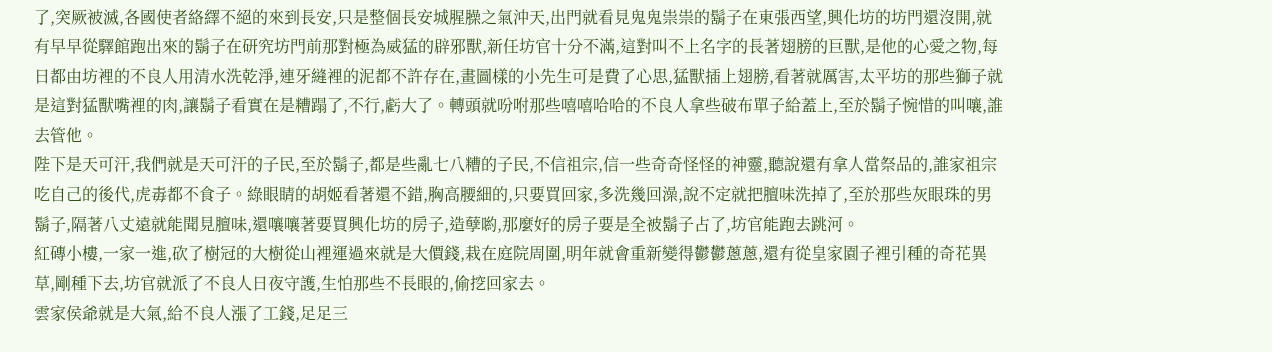了,突厥被滅,各國使者絡繹不絕的來到長安,只是整個長安城腥臊之氣沖天,出門就看見鬼鬼祟祟的鬍子在東張西望,興化坊的坊門還沒開,就有早早從驛館跑出來的鬍子在研究坊門前那對極為威猛的辟邪獸,新任坊官十分不滿,這對叫不上名字的長著翅膀的巨獸,是他的心愛之物,每日都由坊裡的不良人用清水洗乾淨,連牙縫裡的泥都不許存在,畫圖樣的小先生可是費了心思,猛獸插上翅膀,看著就厲害,太平坊的那些獅子就是這對猛獸嘴裡的肉,讓鬍子看實在是糟蹋了,不行,虧大了。轉頭就吩咐那些嘻嘻哈哈的不良人拿些破布單子給蓋上,至於鬍子惋惜的叫嚷,誰去管他。
陛下是天可汗,我們就是天可汗的子民,至於鬍子,都是些亂七八糟的子民,不信祖宗,信一些奇奇怪怪的神靈,聽說還有拿人當祭品的,誰家祖宗吃自己的後代,虎毒都不食子。綠眼睛的胡姬看著還不錯,胸高腰細的,只要買回家,多洗幾回澡,說不定就把膻味洗掉了,至於那些灰眼珠的男鬍子,隔著八丈遠就能聞見膻味,還嚷嚷著要買興化坊的房子,造孽喲,那麼好的房子要是全被鬍子占了,坊官能跑去跳河。
紅磚小樓,一家一進,砍了樹冠的大樹從山裡運過來就是大價錢,栽在庭院周圍,明年就會重新變得鬱鬱蔥蔥,還有從皇家園子裡引種的奇花異草,剛種下去,坊官就派了不良人日夜守護,生怕那些不長眼的,偷挖回家去。
雲家侯爺就是大氣,給不良人漲了工錢,足足三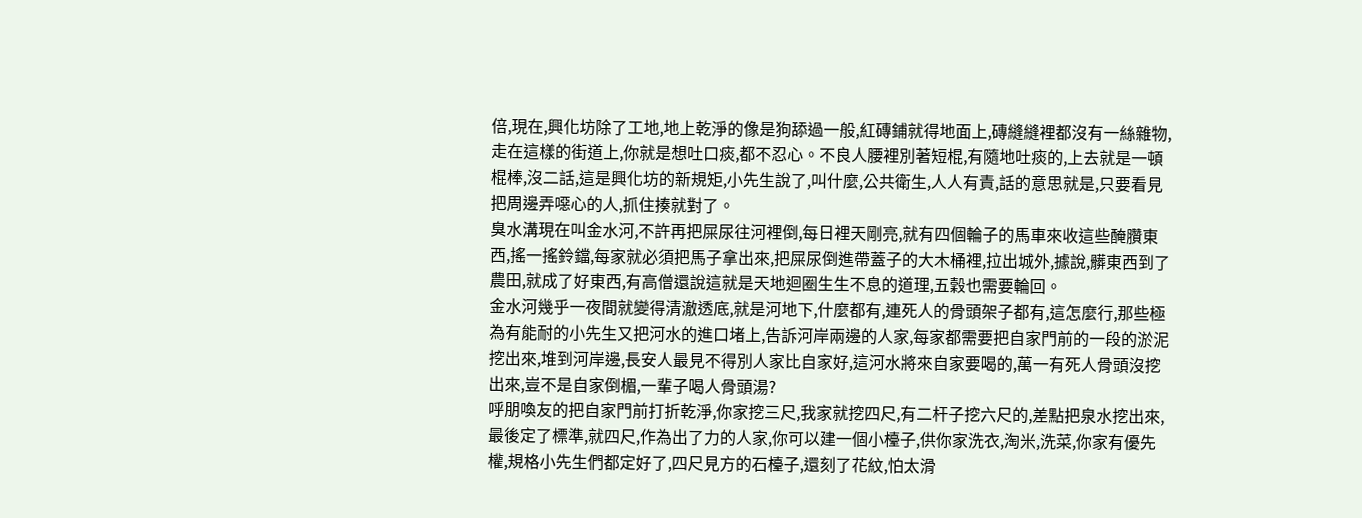倍,現在,興化坊除了工地,地上乾淨的像是狗舔過一般,紅磚鋪就得地面上,磚縫縫裡都沒有一絲雜物,走在這樣的街道上,你就是想吐口痰,都不忍心。不良人腰裡別著短棍,有隨地吐痰的,上去就是一頓棍棒,沒二話,這是興化坊的新規矩,小先生說了,叫什麼,公共衛生,人人有責,話的意思就是,只要看見把周邊弄噁心的人,抓住揍就對了。
臭水溝現在叫金水河,不許再把屎尿往河裡倒,每日裡天剛亮,就有四個輪子的馬車來收這些醃臢東西,搖一搖鈴鐺,每家就必須把馬子拿出來,把屎尿倒進帶蓋子的大木桶裡,拉出城外,據說,髒東西到了農田,就成了好東西,有高僧還說這就是天地迴圈生生不息的道理,五穀也需要輪回。
金水河幾乎一夜間就變得清澈透底,就是河地下,什麼都有,連死人的骨頭架子都有,這怎麼行,那些極為有能耐的小先生又把河水的進口堵上,告訴河岸兩邊的人家,每家都需要把自家門前的一段的淤泥挖出來,堆到河岸邊,長安人最見不得別人家比自家好,這河水將來自家要喝的,萬一有死人骨頭沒挖出來,豈不是自家倒楣,一輩子喝人骨頭湯?
呼朋喚友的把自家門前打折乾淨,你家挖三尺,我家就挖四尺,有二杆子挖六尺的,差點把泉水挖出來,最後定了標準,就四尺,作為出了力的人家,你可以建一個小檯子,供你家洗衣,淘米,洗菜,你家有優先權,規格小先生們都定好了,四尺見方的石檯子,還刻了花紋,怕太滑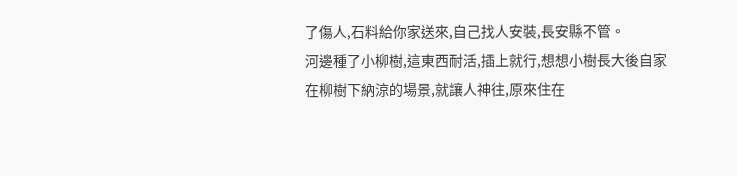了傷人,石料給你家送來,自己找人安裝,長安縣不管。
河邊種了小柳樹,這東西耐活,插上就行,想想小樹長大後自家在柳樹下納涼的場景,就讓人神往,原來住在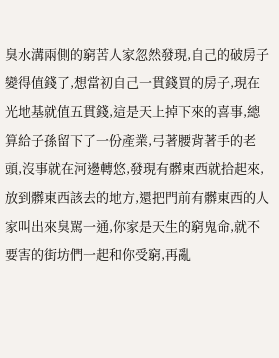臭水溝兩側的窮苦人家忽然發現,自己的破房子變得值錢了,想當初自己一貫錢買的房子,現在光地基就值五貫錢,這是天上掉下來的喜事,總算給子孫留下了一份產業,弓著腰背著手的老頭,沒事就在河邊轉悠,發現有髒東西就拾起來,放到髒東西該去的地方,還把門前有髒東西的人家叫出來臭駡一通,你家是天生的窮鬼命,就不要害的街坊們一起和你受窮,再亂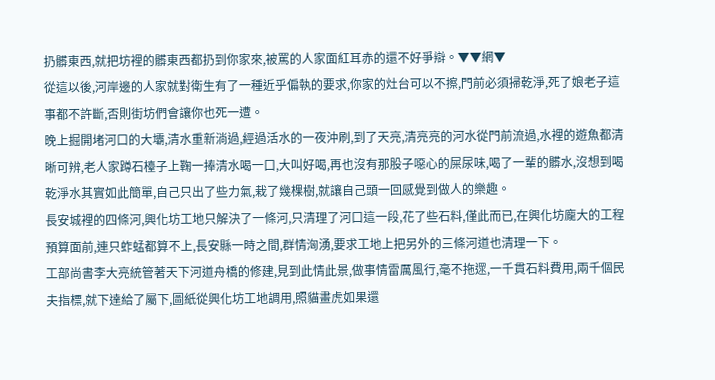扔髒東西,就把坊裡的髒東西都扔到你家來,被罵的人家面紅耳赤的還不好爭辯。▼▼網▼
從這以後,河岸邊的人家就對衛生有了一種近乎偏執的要求,你家的灶台可以不擦,門前必須掃乾淨,死了娘老子這事都不許斷,否則街坊們會讓你也死一遭。
晚上掘開堵河口的大壩,清水重新淌過,經過活水的一夜沖刷,到了天亮,清亮亮的河水從門前流過,水裡的遊魚都清晰可辨,老人家蹲石檯子上鞠一捧清水喝一口,大叫好喝,再也沒有那股子噁心的屎尿味,喝了一輩的髒水,沒想到喝乾淨水其實如此簡單,自己只出了些力氣,栽了幾棵樹,就讓自己頭一回感覺到做人的樂趣。
長安城裡的四條河,興化坊工地只解決了一條河,只清理了河口這一段,花了些石料,僅此而已,在興化坊龐大的工程預算面前,連只蚱蜢都算不上,長安縣一時之間,群情洶湧,要求工地上把另外的三條河道也清理一下。
工部尚書李大亮統管著天下河道舟橋的修建,見到此情此景,做事情雷厲風行,毫不拖遝,一千貫石料費用,兩千個民夫指標,就下達給了屬下,圖紙從興化坊工地調用,照貓畫虎如果還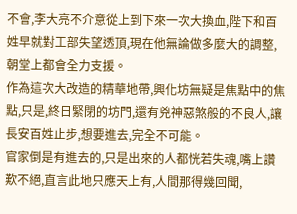不會,李大亮不介意從上到下來一次大換血,陛下和百姓早就對工部失望透頂,現在他無論做多麼大的調整,朝堂上都會全力支援。
作為這次大改造的精華地帶,興化坊無疑是焦點中的焦點,只是,終日緊閉的坊門,還有兇神惡煞般的不良人,讓長安百姓止步,想要進去,完全不可能。
官家倒是有進去的,只是出來的人都恍若失魂,嘴上讚歎不絕,直言此地只應天上有,人間那得幾回聞,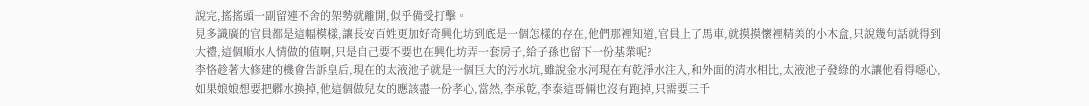說完,搖搖頭一副留連不舍的架勢就離開,似乎備受打擊。
見多識廣的官員都是這幅模樣,讓長安百姓更加好奇興化坊到底是一個怎樣的存在,他們那裡知道,官員上了馬車,就摸摸懷裡精美的小木盒,只說幾句話就得到大禮,這個順水人情做的值啊,只是自己要不要也在興化坊弄一套房子,給子孫也留下一份基業呢?
李恪趁著大修建的機會告訴皇后,現在的太液池子就是一個巨大的污水坑,雖說金水河現在有乾淨水注入,和外面的清水相比,太液池子發綠的水讓他看得噁心,如果娘娘想要把髒水換掉,他這個做兒女的應該盡一份孝心,當然,李承乾,李泰這哥倆也沒有跑掉,只需要三千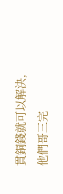貫銅錢就可以解決,他們哥三完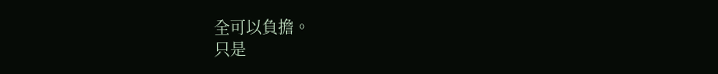全可以負擔。
只是